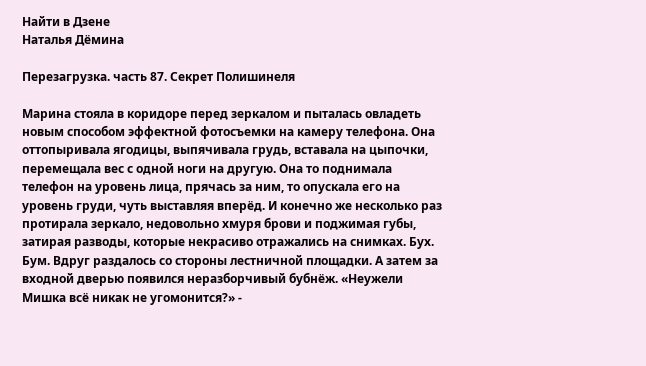Найти в Дзене
Наталья Дёмина

Перезагрузка. часть 87. Секрет Полишинеля

Марина стояла в коридоре перед зеркалом и пыталась овладеть новым способом эффектной фотосъемки на камеру телефона. Она оттопыривала ягодицы, выпячивала грудь, вставала на цыпочки, перемещала вес с одной ноги на другую. Она то поднимала телефон на уровень лица, прячась за ним, то опускала его на уровень груди, чуть выставляя вперёд. И конечно же несколько раз протирала зеркало, недовольно хмуря брови и поджимая губы, затирая разводы, которые некрасиво отражались на снимках. Бух. Бум. Вдруг раздалось со стороны лестничной площадки. А затем за входной дверью появился неразборчивый бубнёж. «Неужели Мишка всё никак не угомонится?» -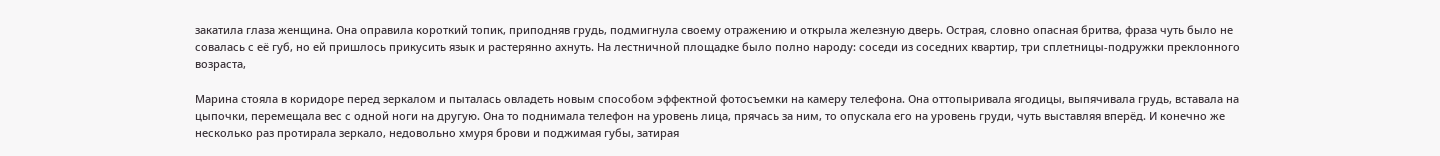закатила глаза женщина. Она оправила короткий топик, приподняв грудь, подмигнула своему отражению и открыла железную дверь. Острая, словно опасная бритва, фраза чуть было не совалась с её губ, но ей пришлось прикусить язык и растерянно ахнуть. На лестничной площадке было полно народу: соседи из соседних квартир, три сплетницы-подружки преклонного возраста,

Марина стояла в коридоре перед зеркалом и пыталась овладеть новым способом эффектной фотосъемки на камеру телефона. Она оттопыривала ягодицы, выпячивала грудь, вставала на цыпочки, перемещала вес с одной ноги на другую. Она то поднимала телефон на уровень лица, прячась за ним, то опускала его на уровень груди, чуть выставляя вперёд. И конечно же несколько раз протирала зеркало, недовольно хмуря брови и поджимая губы, затирая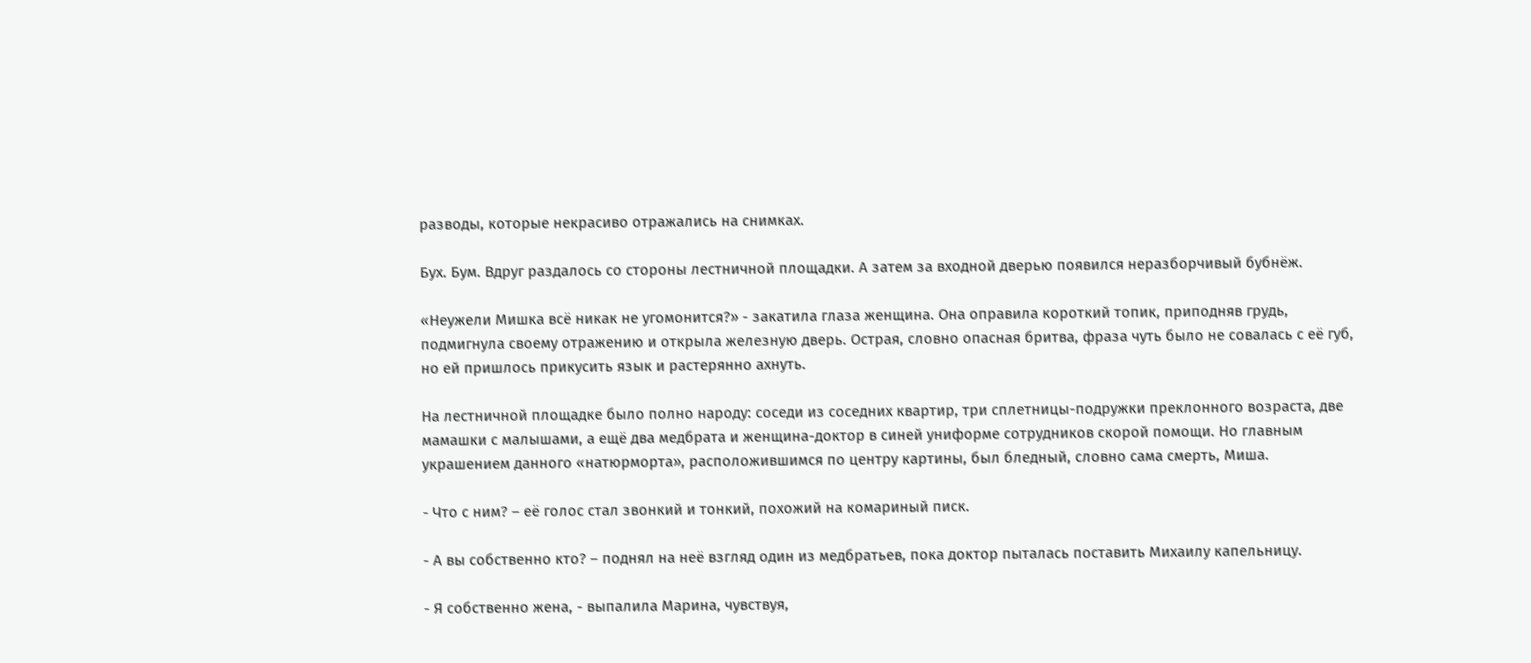разводы, которые некрасиво отражались на снимках.

Бух. Бум. Вдруг раздалось со стороны лестничной площадки. А затем за входной дверью появился неразборчивый бубнёж.

«Неужели Мишка всё никак не угомонится?» - закатила глаза женщина. Она оправила короткий топик, приподняв грудь, подмигнула своему отражению и открыла железную дверь. Острая, словно опасная бритва, фраза чуть было не совалась с её губ, но ей пришлось прикусить язык и растерянно ахнуть.

На лестничной площадке было полно народу: соседи из соседних квартир, три сплетницы-подружки преклонного возраста, две мамашки с малышами, а ещё два медбрата и женщина-доктор в синей униформе сотрудников скорой помощи. Но главным украшением данного «натюрморта», расположившимся по центру картины, был бледный, словно сама смерть, Миша.

- Что с ним? – её голос стал звонкий и тонкий, похожий на комариный писк.

- А вы собственно кто? – поднял на неё взгляд один из медбратьев, пока доктор пыталась поставить Михаилу капельницу.

- Я собственно жена, - выпалила Марина, чувствуя,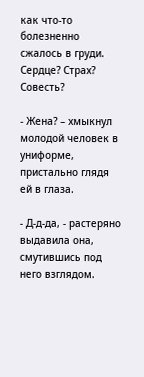как что-то болезненно сжалось в груди. Сердце? Страх? Совесть?

- Жена? – хмыкнул молодой человек в униформе, пристально глядя ей в глаза.

- Д-д-да, - растеряно выдавила она, смутившись под него взглядом.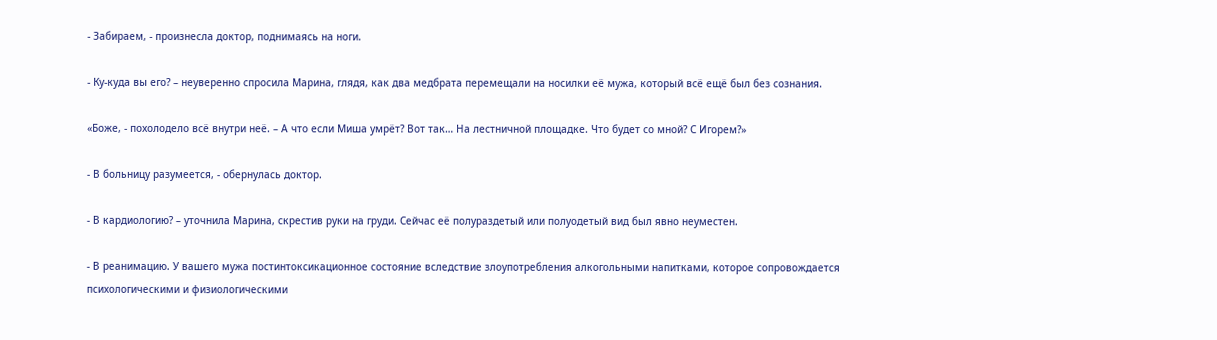- Забираем, - произнесла доктор, поднимаясь на ноги.

- Ку-куда вы его? – неуверенно спросила Марина, глядя, как два медбрата перемещали на носилки её мужа, который всё ещё был без сознания.

«Боже, - похолодело всё внутри неё. – А что если Миша умрёт? Вот так… На лестничной площадке. Что будет со мной? С Игорем?»

- В больницу разумеется, - обернулась доктор.

- В кардиологию? – уточнила Марина, скрестив руки на груди. Сейчас её полураздетый или полуодетый вид был явно неуместен.

- В реанимацию. У вашего мужа постинтоксикационное состояние вследствие злоупотребления алкогольными напитками, которое сопровождается психологическими и физиологическими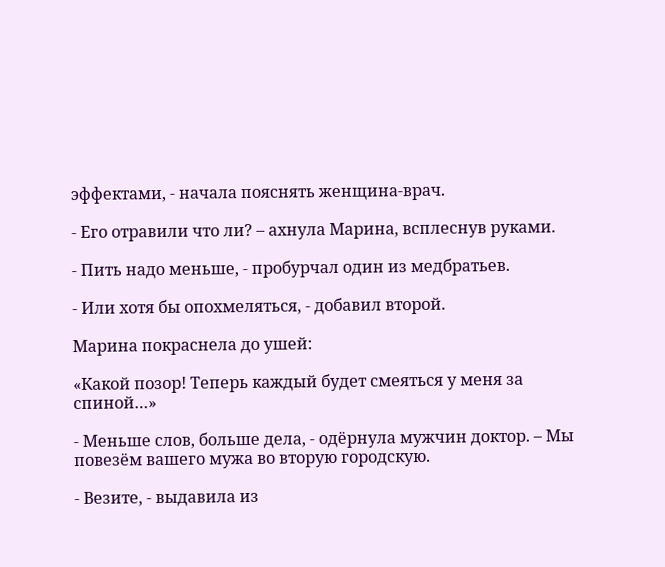эффектами, - начала пояснять женщина-врач.

- Его отравили что ли? – ахнула Марина, всплеснув руками.

- Пить надо меньше, - пробурчал один из медбратьев.

- Или хотя бы опохмеляться, - добавил второй.

Марина покраснела до ушей:

«Какой позор! Теперь каждый будет смеяться у меня за спиной…»

- Меньше слов, больше дела, - одёрнула мужчин доктор. – Мы повезём вашего мужа во вторую городскую.

- Везите, - выдавила из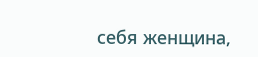себя женщина,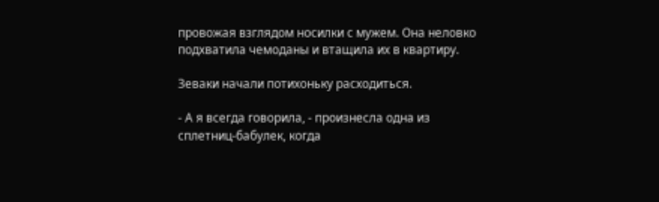провожая взглядом носилки с мужем. Она неловко подхватила чемоданы и втащила их в квартиру.

Зеваки начали потихоньку расходиться.

- А я всегда говорила, - произнесла одна из сплетниц-бабулек, когда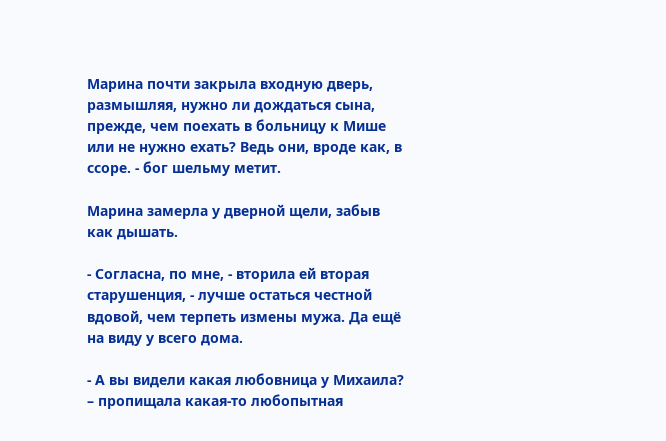Марина почти закрыла входную дверь, размышляя, нужно ли дождаться сына, прежде, чем поехать в больницу к Мише или не нужно ехать? Ведь они, вроде как, в ссоре. - бог шельму метит.

Марина замерла у дверной щели, забыв как дышать.

- Согласна, по мне, - вторила ей вторая старушенция, - лучше остаться честной вдовой, чем терпеть измены мужа. Да ещё на виду у всего дома.

- А вы видели какая любовница у Михаила? – пропищала какая-то любопытная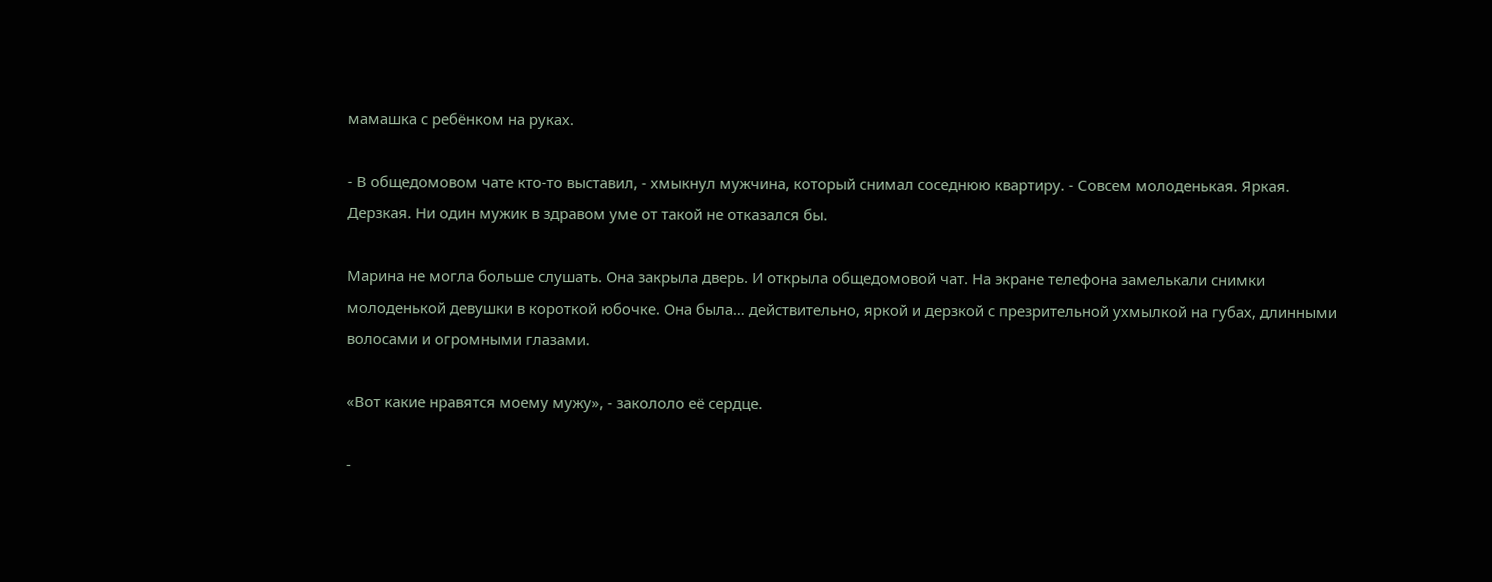мамашка с ребёнком на руках.

- В общедомовом чате кто-то выставил, - хмыкнул мужчина, который снимал соседнюю квартиру. - Совсем молоденькая. Яркая. Дерзкая. Ни один мужик в здравом уме от такой не отказался бы.

Марина не могла больше слушать. Она закрыла дверь. И открыла общедомовой чат. На экране телефона замелькали снимки молоденькой девушки в короткой юбочке. Она была… действительно, яркой и дерзкой с презрительной ухмылкой на губах, длинными волосами и огромными глазами.

«Вот какие нравятся моему мужу», - закололо её сердце.

-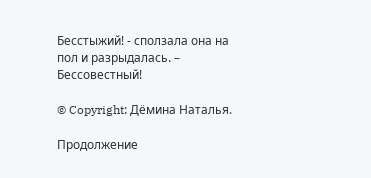Бесстыжий! - сползала она на пол и разрыдалась. – Бессовестный!

© Copyright: Дёмина Наталья.

Продолжение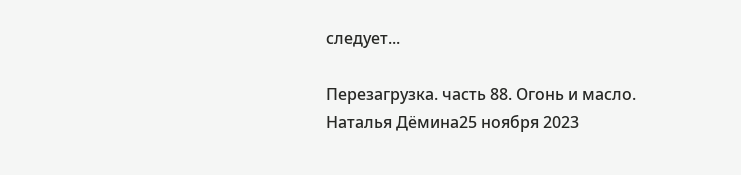следует...

Перезагрузка. часть 88. Огонь и масло.
Наталья Дёмина25 ноября 2023